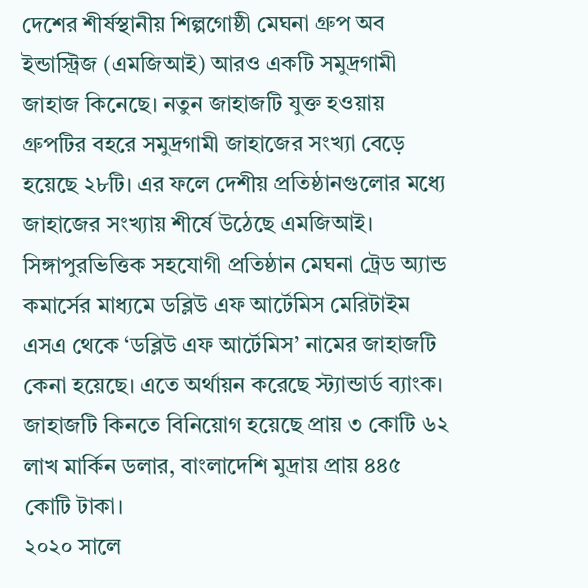দেশের শীর্ষস্থানীয় শিল্পগোষ্ঠী মেঘনা গ্রুপ অব ইন্ডাস্ট্রিজ (এমজিআই) আরও একটি সমুদ্রগামী জাহাজ কিনেছে। নতুন জাহাজটি যুক্ত হওয়ায় গ্রুপটির বহরে সমুদ্রগামী জাহাজের সংখ্যা বেড়ে হয়েছে ২৮টি। এর ফলে দেশীয় প্রতিষ্ঠানগুলোর মধ্যে জাহাজের সংখ্যায় শীর্ষে উঠেছে এমজিআই।
সিঙ্গাপুরভিত্তিক সহযোগী প্রতিষ্ঠান মেঘনা ট্রেড অ্যান্ড কমার্সের মাধ্যমে ডব্লিউ এফ আর্টেমিস মেরিটাইম এসএ থেকে ‘ডব্লিউ এফ আর্টেমিস’ নামের জাহাজটি কেনা হয়েছে। এতে অর্থায়ন করেছে স্ট্যান্ডার্ড ব্যাংক। জাহাজটি কিনতে বিনিয়োগ হয়েছে প্রায় ৩ কোটি ৬২ লাখ মার্কিন ডলার, বাংলাদেশি মুদ্রায় প্রায় ৪৪৫ কোটি টাকা।
২০২০ সালে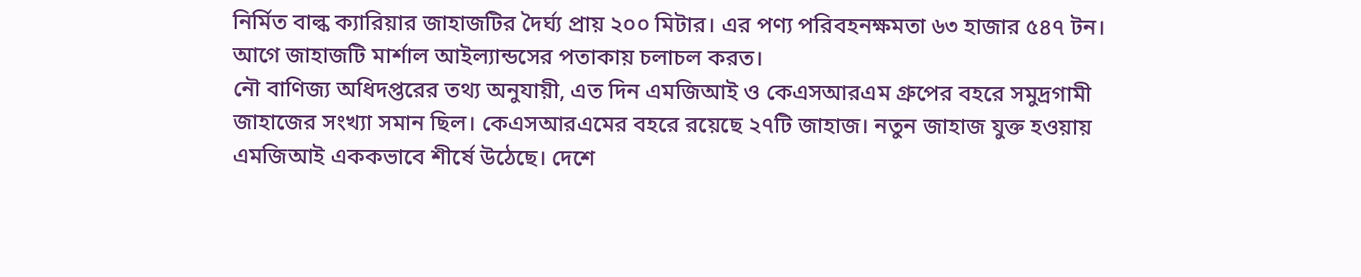নির্মিত বাল্ক ক্যারিয়ার জাহাজটির দৈর্ঘ্য প্রায় ২০০ মিটার। এর পণ্য পরিবহনক্ষমতা ৬৩ হাজার ৫৪৭ টন। আগে জাহাজটি মার্শাল আইল্যান্ডসের পতাকায় চলাচল করত।
নৌ বাণিজ্য অধিদপ্তরের তথ্য অনুযায়ী, এত দিন এমজিআই ও কেএসআরএম গ্রুপের বহরে সমুদ্রগামী জাহাজের সংখ্যা সমান ছিল। কেএসআরএমের বহরে রয়েছে ২৭টি জাহাজ। নতুন জাহাজ যুক্ত হওয়ায় এমজিআই এককভাবে শীর্ষে উঠেছে। দেশে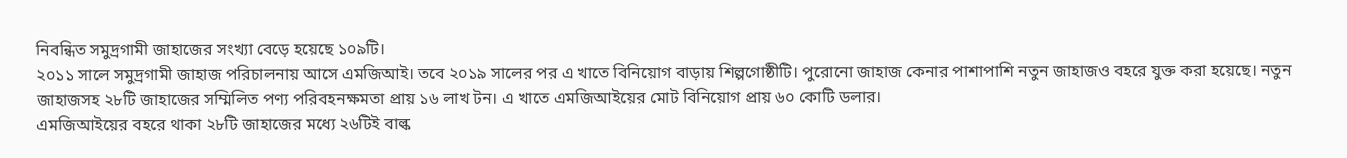নিবন্ধিত সমুদ্রগামী জাহাজের সংখ্যা বেড়ে হয়েছে ১০৯টি।
২০১১ সালে সমুদ্রগামী জাহাজ পরিচালনায় আসে এমজিআই। তবে ২০১৯ সালের পর এ খাতে বিনিয়োগ বাড়ায় শিল্পগোষ্ঠীটি। পুরোনো জাহাজ কেনার পাশাপাশি নতুন জাহাজও বহরে যুক্ত করা হয়েছে। নতুন জাহাজসহ ২৮টি জাহাজের সম্মিলিত পণ্য পরিবহনক্ষমতা প্রায় ১৬ লাখ টন। এ খাতে এমজিআইয়ের মোট বিনিয়োগ প্রায় ৬০ কোটি ডলার।
এমজিআইয়ের বহরে থাকা ২৮টি জাহাজের মধ্যে ২৬টিই বাল্ক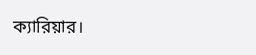ক্যারিয়ার।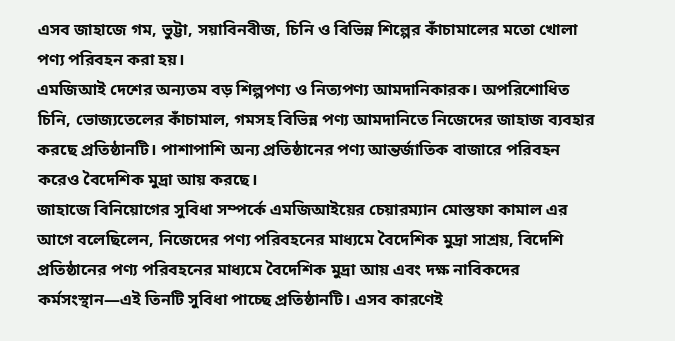এসব জাহাজে গম, ভুট্টা, সয়াবিনবীজ, চিনি ও বিভিন্ন শিল্পের কাঁচামালের মতো খোলা পণ্য পরিবহন করা হয়।
এমজিআই দেশের অন্যতম বড় শিল্পপণ্য ও নিত্যপণ্য আমদানিকারক। অপরিশোধিত চিনি, ভোজ্যতেলের কাঁচামাল, গমসহ বিভিন্ন পণ্য আমদানিতে নিজেদের জাহাজ ব্যবহার করছে প্রতিষ্ঠানটি। পাশাপাশি অন্য প্রতিষ্ঠানের পণ্য আন্তর্জাতিক বাজারে পরিবহন করেও বৈদেশিক মুদ্রা আয় করছে।
জাহাজে বিনিয়োগের সুবিধা সম্পর্কে এমজিআইয়ের চেয়ারম্যান মোস্তফা কামাল এর আগে বলেছিলেন, নিজেদের পণ্য পরিবহনের মাধ্যমে বৈদেশিক মুদ্রা সাশ্রয়, বিদেশি প্রতিষ্ঠানের পণ্য পরিবহনের মাধ্যমে বৈদেশিক মুদ্রা আয় এবং দক্ষ নাবিকদের কর্মসংস্থান—এই তিনটি সুবিধা পাচ্ছে প্রতিষ্ঠানটি। এসব কারণেই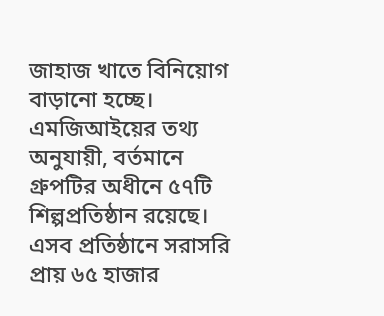জাহাজ খাতে বিনিয়োগ বাড়ানো হচ্ছে।
এমজিআইয়ের তথ্য অনুযায়ী, বর্তমানে গ্রুপটির অধীনে ৫৭টি শিল্পপ্রতিষ্ঠান রয়েছে। এসব প্রতিষ্ঠানে সরাসরি প্রায় ৬৫ হাজার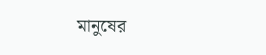মানুষের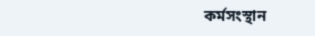কর্মসংস্থান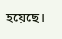হয়েছে।